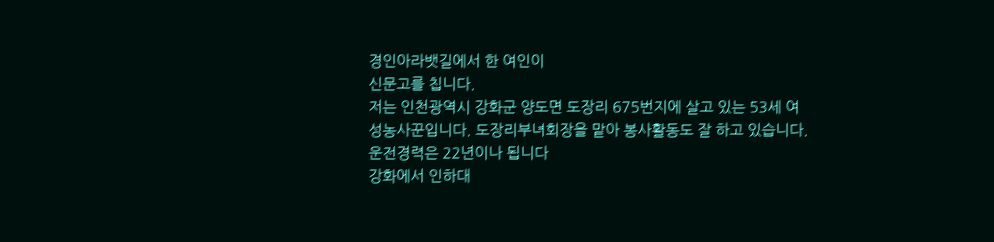경인아라뱃길에서 한 여인이
신문고를 칩니다.
저는 인천광역시 강화군 양도면 도장리 675번지에 살고 있는 53세 여성농사꾼입니다. 도장리부녀회장을 맡아 봉사활동도 잘 하고 있습니다. 운전경력은 22년이나 됩니다
강화에서 인하대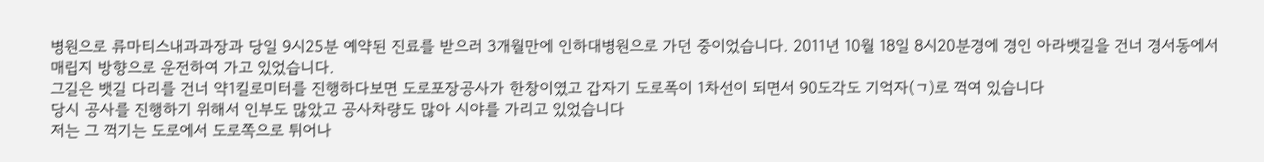병원으로 류마티스내과과장과 당일 9시25분 예약된 진료를 받으러 3개월만에 인하대병원으로 가던 중이었습니다. 2011년 10월 18일 8시20분경에 경인 아라뱃길을 건너 경서동에서 매립지 방향으로 운전하여 가고 있었습니다.
그길은 뱃길 다리를 건너 약1킬로미터를 진행하다보면 도로포장공사가 한창이였고 갑자기 도로폭이 1차선이 되면서 90도각도 기억자(ㄱ)로 꺽여 있습니다
당시 공사를 진행하기 위해서 인부도 많았고 공사차량도 많아 시야를 가리고 있었습니다
저는 그 꺽기는 도로에서 도로쪽으로 튀어나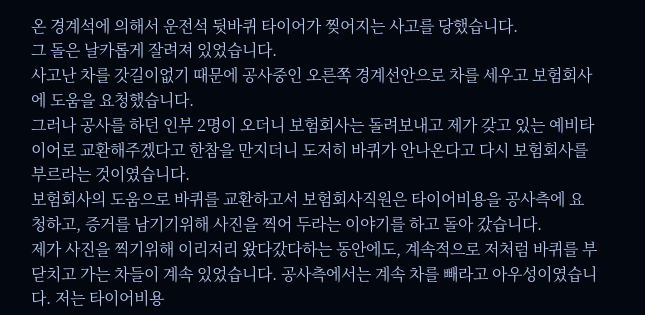온 경계석에 의해서 운전석 뒷바퀴 타이어가 찢어지는 사고를 당했습니다.
그 돌은 날카롭게 잘려져 있었습니다.
사고난 차를 갓길이없기 때문에 공사중인 오른쪽 경계선안으로 차를 세우고 보험회사에 도움을 요청했습니다.
그러나 공사를 하던 인부 2명이 오더니 보험회사는 돌려보내고 제가 갖고 있는 예비타이어로 교환해주겠다고 한참을 만지더니 도저히 바퀴가 안나온다고 다시 보험회사를 부르라는 것이였습니다.
보험회사의 도움으로 바퀴를 교환하고서 보험회사직원은 타이어비용을 공사측에 요청하고, 증거를 남기기위해 사진을 찍어 두라는 이야기를 하고 돌아 갔습니다.
제가 사진을 찍기위해 이리저리 왔다갔다하는 동안에도, 계속적으로 저처럼 바퀴를 부닫치고 가는 차들이 계속 있었습니다. 공사측에서는 계속 차를 빼라고 아우성이였습니다. 저는 타이어비용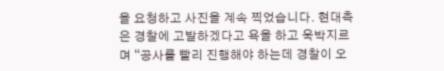을 요청하고 사진을 계속 찍었습니다. 현대측은 경찰에 고발하겠다고 욕을 하고 욱박지르며 “공사를 빨리 진행해야 하는데 경찰이 오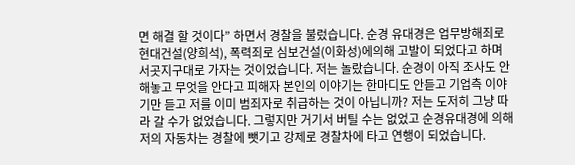면 해결 할 것이다” 하면서 경찰을 불렀습니다. 순경 유대경은 업무방해죄로 현대건설(양희석), 폭력죄로 심보건설(이화성)에의해 고발이 되었다고 하며 서곳지구대로 가자는 것이었습니다. 저는 놀랐습니다. 순경이 아직 조사도 안해놓고 무엇을 안다고 피해자 본인의 이야기는 한마디도 안듣고 기업측 이야기만 듣고 저를 이미 범죄자로 취급하는 것이 아닙니까? 저는 도저히 그냥 따라 갈 수가 없었습니다. 그렇지만 거기서 버틸 수는 없었고 순경유대경에 의해 저의 자동차는 경찰에 뺏기고 강제로 경찰차에 타고 연행이 되었습니다.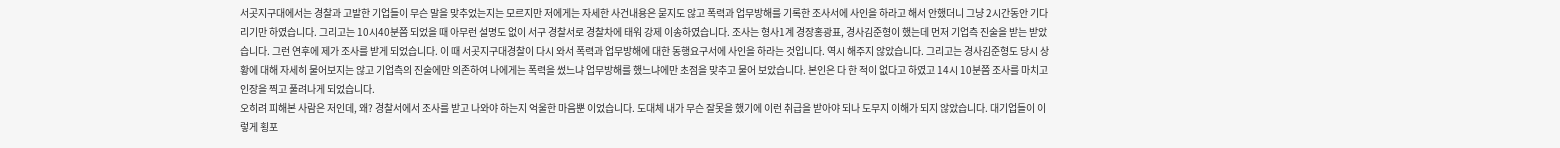서곳지구대에서는 경찰과 고발한 기업들이 무슨 말을 맞추었는지는 모르지만 저에게는 자세한 사건내용은 묻지도 않고 폭력과 업무방해를 기록한 조사서에 사인을 하라고 해서 안했더니 그냥 2시간동안 기다리기만 하였습니다. 그리고는 10시40분쯤 되었을 때 아무런 설명도 없이 서구 경찰서로 경찰차에 태워 강제 이송하였습니다. 조사는 형사1계 경장홍광표, 경사김준형이 했는데 먼저 기업측 진술을 받는 받았습니다. 그런 연후에 제가 조사를 받게 되었습니다. 이 때 서곳지구대경찰이 다시 와서 폭력과 업무방해에 대한 동행요구서에 사인을 하라는 것입니다. 역시 해주지 않았습니다. 그리고는 경사김준형도 당시 상황에 대해 자세히 물어보지는 않고 기업측의 진술에만 의존하여 나에게는 폭력을 썼느냐 업무방해를 했느냐에만 초점을 맞추고 물어 보았습니다. 본인은 다 한 적이 없다고 하였고 14시 10분쯤 조사를 마치고 인장을 찍고 풀려나게 되었습니다.
오히려 피해본 사람은 저인데, 왜? 경찰서에서 조사를 받고 나와야 하는지 억울한 마음뿐 이었습니다. 도대체 내가 무슨 잘못을 했기에 이런 취급을 받아야 되나 도무지 이해가 되지 않았습니다. 대기업들이 이렇게 횡포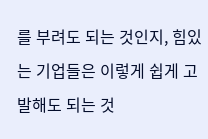를 부려도 되는 것인지, 힘있는 기업들은 이렇게 쉽게 고발해도 되는 것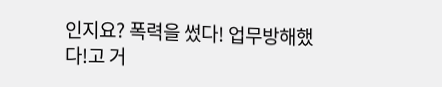인지요? 폭력을 썼다! 업무방해했다!고 거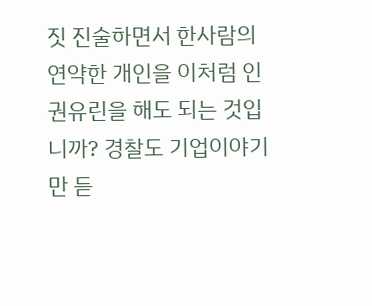짓 진술하면서 한사람의 연약한 개인을 이처럼 인권유린을 해도 되는 것입니까? 경찰도 기업이야기만 듣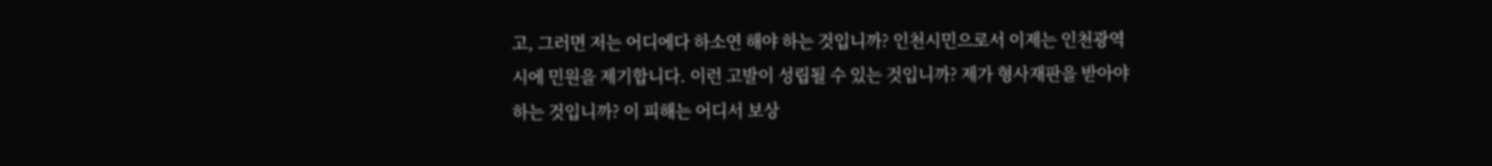고, 그러면 저는 어디에다 하소연 해야 하는 것입니까? 인천시민으로서 이제는 인천광역시에 민원을 제기합니다. 이런 고발이 성립될 수 있는 것입니까? 제가 형사재판을 받아야 하는 것입니까? 이 피해는 어디서 보상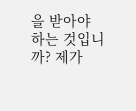을 받아야 하는 것입니까? 제가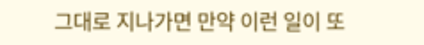그대로 지나가면 만약 이런 일이 또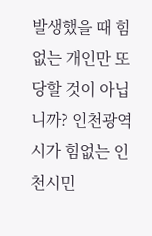발생했을 때 힘없는 개인만 또 당할 것이 아닙니까? 인천광역시가 힘없는 인천시민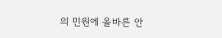의 민원에 올바른 안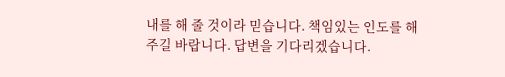내를 해 줄 것이라 믿습니다. 책임있는 인도를 해 주길 바랍니다. 답변을 기다리겠습니다.